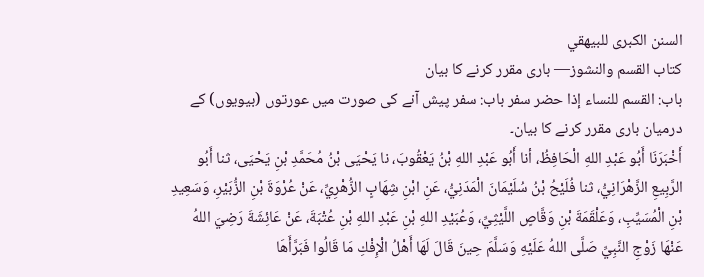السنن الكبرى للبيهقي
كتاب القسم والنشوز— باری مقرر کرنے کا بیان
باب: القسم للنساء إذا حضر سفر باب: سفر پیش آنے کی صورت میں عورتوں (بیویوں) کے درمیان باری مقرر کرنے کا بیان۔
أَخْبَرَنَا أَبُو عَبْدِ اللهِ الْحَافِظُ، أنا أَبُو عَبْدِ اللهِ بْنُ يَعْقُوبَ، نا يَحْيَى بْنُ مُحَمَّدِ بْنِ يَحْيَى، ثنا أَبُو الرَّبِيعِ الزَّهْرَانِيُّ، ثنا فُلَيْحُ بْنُ سُلَيْمَانَ الْمَدَنِيُّ، عَنِ ابْنِ شِهَابٍ الزُّهْرِيِّ، عَنْ عُرْوَةَ بْنِ الزُّبَيْرِ، وَسَعِيدِ بْنِ الْمُسَيِّبِ، وَعَلْقَمَةَ بْنِ وَقَّاصٍ اللَّيْثِيِّ، وَعُبَيْدِ اللهِ بْنِ عَبْدِ اللهِ بْنِ عُتْبَةَ، عَنْ عَائِشَةَ رَضِيَ اللهُ عَنْهَا زَوْجِ النَّبِيِّ صَلَّى اللهُ عَلَيْهِ وَسَلَّمَ حِينَ قَالَ لَهَا أَهْلُ الْإِفْكِ مَا قَالُوا فَبَرَّأَهَا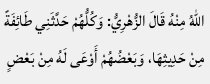اللهُ مِنْهُ قَالَ الزُّهْرِيُّ: وَكُلُّهُمْ حَدَّثَنِي طَائِفَةً مِنْ حَدِيثِهَا، وَبَعْضُهُمْ أَوْعَى لَهُ مِنْ بَعْضٍ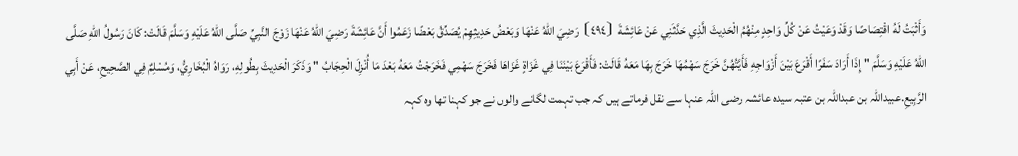وَأَثْبَتُ لَهُ اقْتِصَاصًا وَقَدْ وَعَيْتُ عَنْ كُلِّ وَاحِدٍ مِنْهُمُ الْحَدِيثَ الَّذِي حَدَّثَنِي عَنْ عَائِشَةَ ⦗٤٩٤⦘ رَضِيَ اللهُ عَنْهَا وَبَعْضُ حَدِيثِهِمْ يُصَدِّقُ بَعْضًا زَعَمُوا أَنَّ عَائِشَةَ رَضِيَ اللهُ عَنْهَا زَوْجَ النَّبِيِّ صَلَّى اللهُ عَلَيْهِ وَسَلَّمَ قَالَتْ: كَانَ رَسُولُ اللهِ صَلَّى اللهُ عَلَيْهِ وَسَلَّمَ " إِذَا أَرَادَ سَفَرًا أَقْرَعَ بَيْنَ أَزْوَاجِهِ فَأَيَّتُهُنَّ خَرَجَ سَهْمُهَا خَرَجَ بِهَا مَعَهُ قَالَتْ: فَأَقْرَعَ بَيْنَنَا فِي غَزَاةٍ غَزَاهَا فَخَرَجَ سَهْمِي فَخَرَجْتُ مَعَهُ بَعْدَ مَا أُنْزِلَ الْحِجَابُ " وَذَكَرَ الْحَدِيثَ بِطُولِهِ، رَوَاهُ الْبُخَارِيُّ، وَمُسْلِمٌ فِي الصَّحِيحِ، عَنْ أَبِي الرَّبِيعِ.عبیداللہ بن عبداللہ بن عتبہ سیدہ عائشہ رضی اللہ عنہا سے نقل فرماتے ہیں کہ جب تہمت لگانے والوں نے جو کہنا تھا وہ کہہ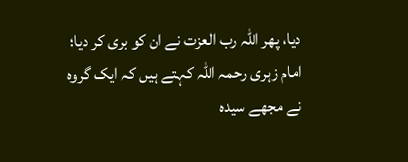دیا، پھر اللہ رب العزت نے ان کو بری کر دیا؛ امام زہری رحمہ اللہ کہتے ہیں کہ ایک گروہ نے مجھے سیدہ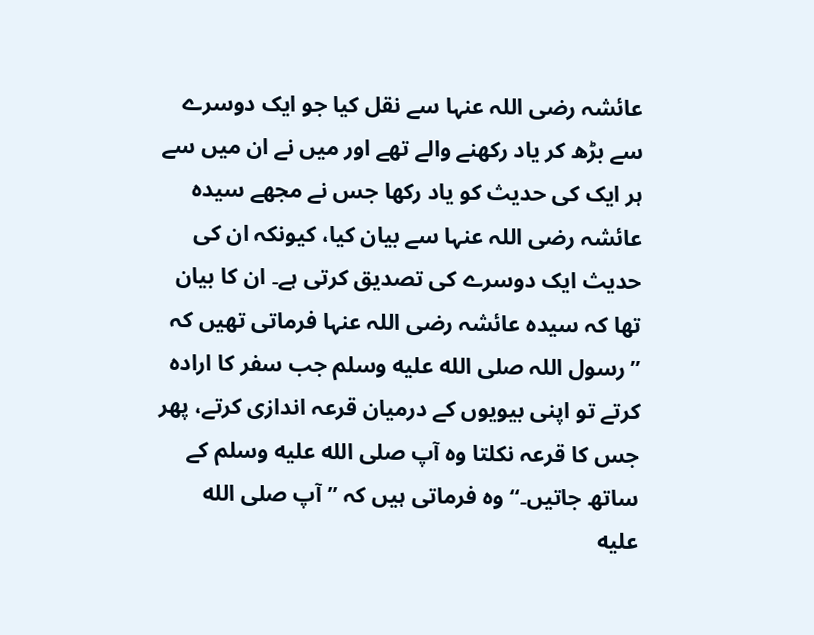عائشہ رضی اللہ عنہا سے نقل کیا جو ایک دوسرے سے بڑھ کر یاد رکھنے والے تھے اور میں نے ان میں سے ہر ایک کی حدیث کو یاد رکھا جس نے مجھے سیدہ عائشہ رضی اللہ عنہا سے بیان کیا، کیونکہ ان کی حدیث ایک دوسرے کی تصدیق کرتی ہے۔ ان کا بیان تھا کہ سیدہ عائشہ رضی اللہ عنہا فرماتی تھیں کہ ”رسول اللہ صلى الله عليه وسلم جب سفر کا ارادہ کرتے تو اپنی بیویوں کے درمیان قرعہ اندازی کرتے، پھر جس کا قرعہ نکلتا وہ آپ صلى الله عليه وسلم کے ساتھ جاتیں۔“ وہ فرماتی ہیں کہ ”آپ صلى الله عليه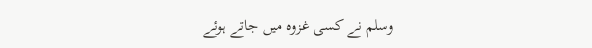وسلم نے کسی غزوہ میں جاتے ہوئے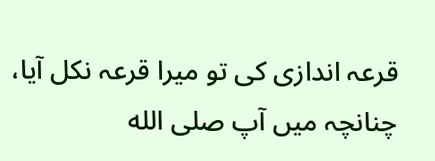قرعہ اندازی کی تو میرا قرعہ نکل آیا، چنانچہ میں آپ صلى الله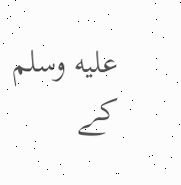عليه وسلم کے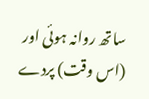ساتھ روانہ ہوئی اور (اس وقت) پردے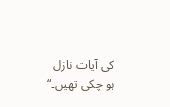کی آیات نازل ہو چکی تھیں۔“